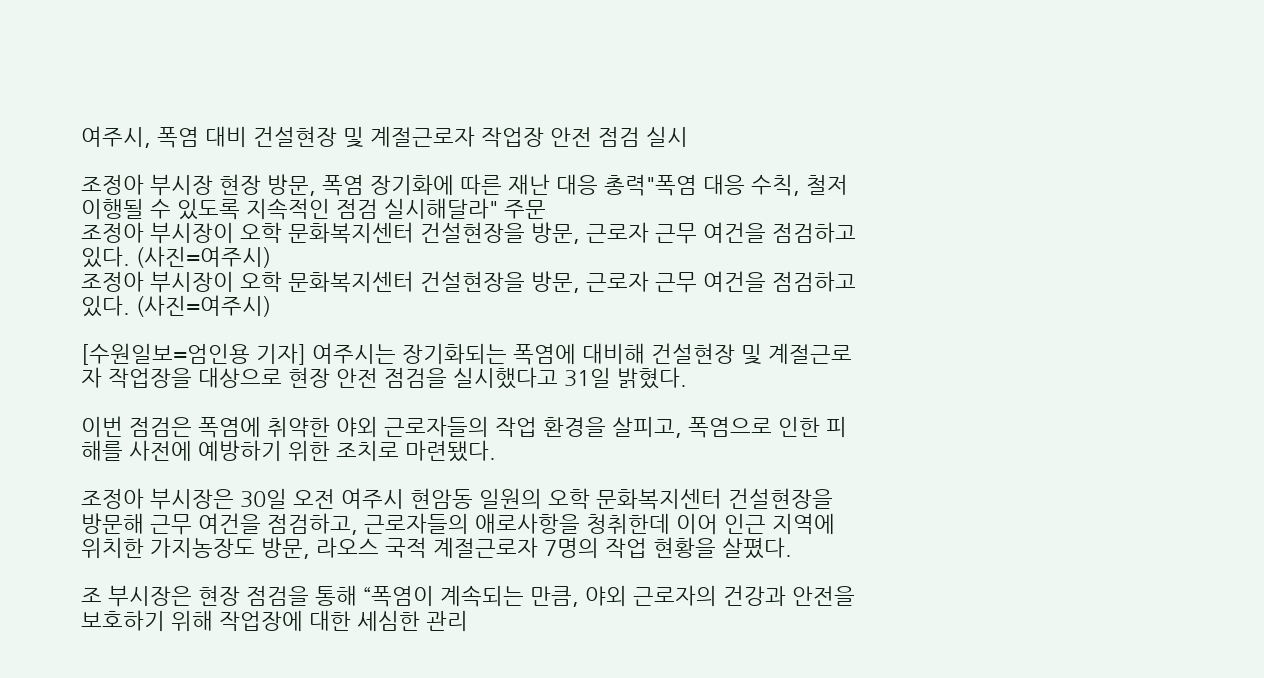여주시, 폭염 대비 건설현장 및 계절근로자 작업장 안전 점검 실시

조정아 부시장 현장 방문, 폭염 장기화에 따른 재난 대응 총력"폭염 대응 수칙, 철저 이행될 수 있도록 지속적인 점검 실시해달라" 주문
조정아 부시장이 오학 문화복지센터 건설현장을 방문, 근로자 근무 여건을 점검하고 있다. (사진=여주시)
조정아 부시장이 오학 문화복지센터 건설현장을 방문, 근로자 근무 여건을 점검하고 있다. (사진=여주시)

[수원일보=엄인용 기자] 여주시는 장기화되는 폭염에 대비해 건설현장 및 계절근로자 작업장을 대상으로 현장 안전 점검을 실시했다고 31일 밝혔다.

이번 점검은 폭염에 취약한 야외 근로자들의 작업 환경을 살피고, 폭염으로 인한 피해를 사전에 예방하기 위한 조치로 마련됐다.

조정아 부시장은 30일 오전 여주시 현암동 일원의 오학 문화복지센터 건설현장을 방문해 근무 여건을 점검하고, 근로자들의 애로사항을 청취한데 이어 인근 지역에 위치한 가지농장도 방문, 라오스 국적 계절근로자 7명의 작업 현황을 살폈다.

조 부시장은 현장 점검을 통해 “폭염이 계속되는 만큼, 야외 근로자의 건강과 안전을 보호하기 위해 작업장에 대한 세심한 관리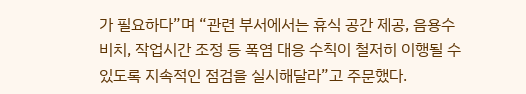가 필요하다”며 “관련 부서에서는 휴식 공간 제공, 음용수 비치, 작업시간 조정 등 폭염 대응 수칙이 철저히 이행될 수 있도록 지속적인 점검을 실시해달라”고 주문했다.